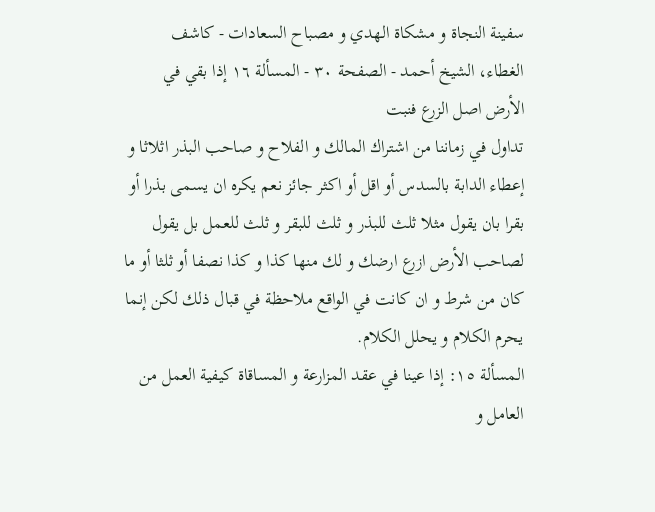سفينة النجاة و مشكاة الهدي و مصباح السعادات - كاشف الغطاء، الشيخ أحمد - الصفحة ٣٠ - المسألة ١٦ إذا بقي في الأرض اصل الزرع فنبت
تداول في زماننا من اشتراك المالك و الفلاح و صاحب البذر اثلاثا و إعطاء الدابة بالسدس أو اقل أو اكثر جائز نعم يكره ان يسمى بذرا أو بقرا بان يقول مثلا ثلث للبذر و ثلث للبقر و ثلث للعمل بل يقول لصاحب الأرض ازرع ارضك و لك منها كذا و كذا نصفا أو ثلثا أو ما كان من شرط و ان كانت في الواقع ملاحظة في قبال ذلك لكن إنما يحرم الكلام و يحلل الكلام.
المسألة ١٥: إذا عينا في عقد المزارعة و المساقاة كيفية العمل من العامل و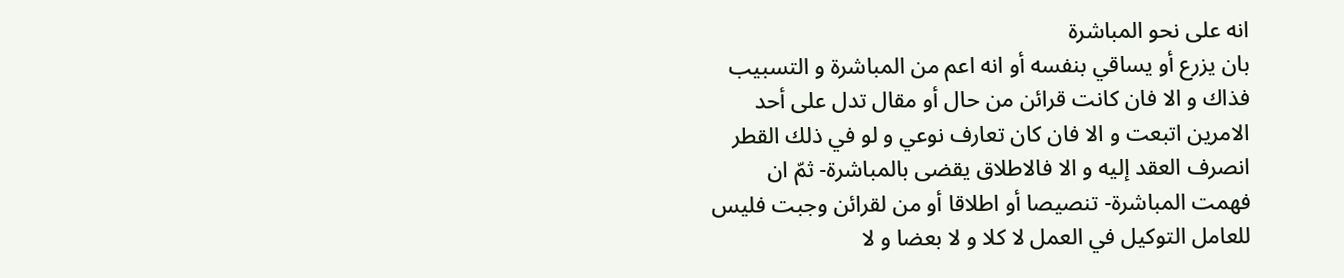انه على نحو المباشرة
بان يزرع أو يساقي بنفسه أو انه اعم من المباشرة و التسبيب فذاك و الا فان كانت قرائن من حال أو مقال تدل على أحد الامرين اتبعت و الا فان كان تعارف نوعي و لو في ذلك القطر انصرف العقد إليه و الا فالاطلاق يقضى بالمباشرة- ثمّ ان فهمت المباشرة- تنصيصا أو اطلاقا أو من لقرائن وجبت فليس للعامل التوكيل في العمل لا كلا و لا بعضا و لا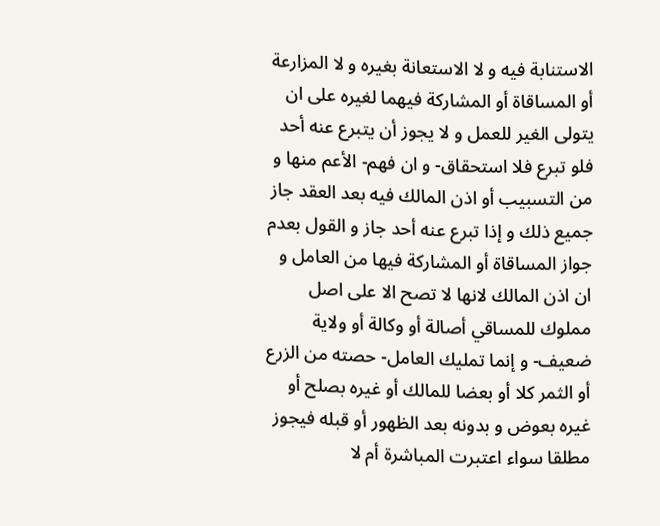الاستنابة فيه و لا الاستعانة بغيره و لا المزارعة أو المساقاة أو المشاركة فيهما لغيره على ان يتولى الغير للعمل و لا يجوز أن يتبرع عنه أحد فلو تبرع فلا استحقاق- و ان فهم- الأعم منها و من التسبيب أو اذن المالك فيه بعد العقد جاز جميع ذلك و إذا تبرع عنه أحد جاز و القول بعدم جواز المساقاة أو المشاركة فيها من العامل و ان اذن المالك لانها لا تصح الا على اصل مملوك للمساقي أصالة أو وكالة أو ولاية ضعيف- و إنما تمليك العامل- حصته من الزرع أو الثمر كلا أو بعضا للمالك أو غيره بصلح أو غيره بعوض و بدونه بعد الظهور أو قبله فيجوز مطلقا سواء اعتبرت المباشرة أم لا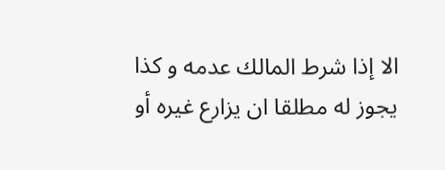الا إذا شرط المالك عدمه و كذا يجوز له مطلقا ان يزارع غيره أو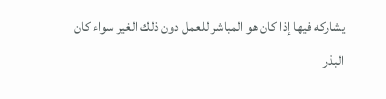يشاركه فيها إذا كان هو المباشر للعمل دون ذلك الغير سواء كان البذر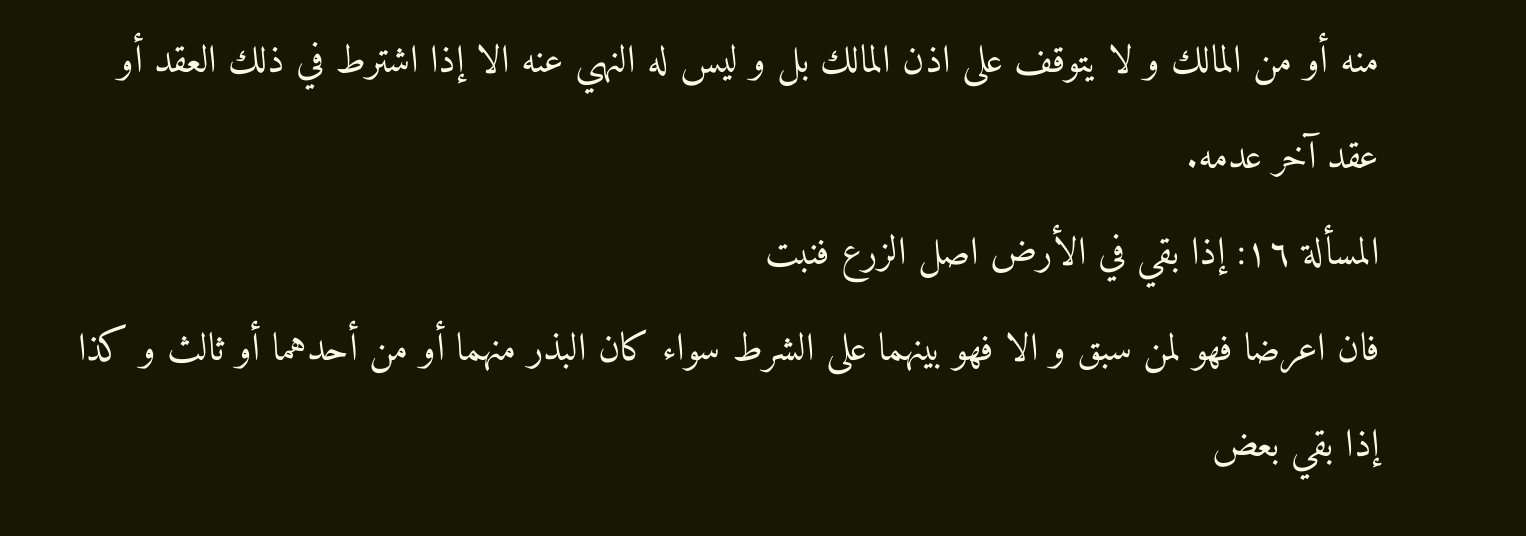منه أو من المالك و لا يتوقف على اذن المالك بل و ليس له النهي عنه الا إذا اشترط في ذلك العقد أو عقد آخر عدمه.
المسألة ١٦: إذا بقي في الأرض اصل الزرع فنبت
فان اعرضا فهو لمن سبق و الا فهو بينهما على الشرط سواء كان البذر منهما أو من أحدهما أو ثالث و كذا إذا بقي بعض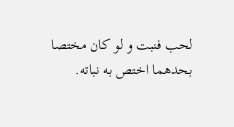لحب فنبت و لو كان مختصا بحدهما اختص به نباته.